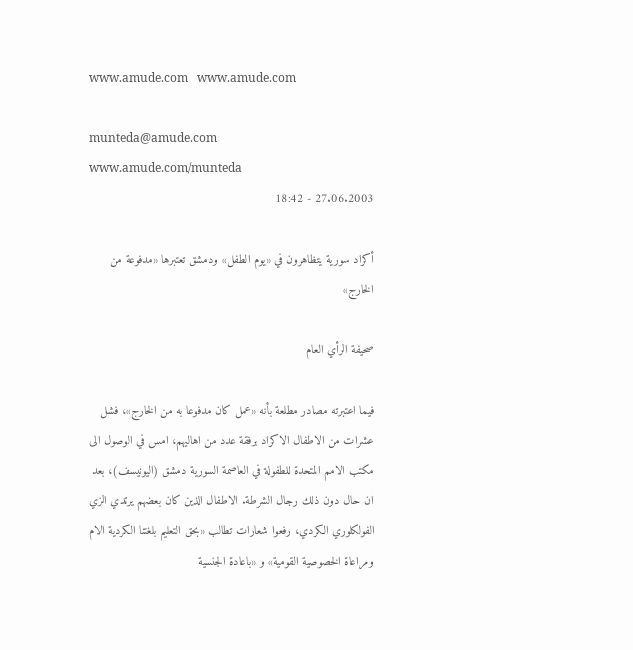www.amude.com   www.amude.com

munteda@amude.com
www.amude.com/munteda
27.06.2003 - 18:42

أكراد سورية يتظاهرون في «يوم الطفل» ودمشق تعتبرها «مدفوعة من الخارج»

صحيفة الرأي العام

فيما اعتبرته مصادر مطلعة بأنه «عمل كان مدفوعا به من الخارج»، فشل عشرات من الاطفال الاكراد برفقة عدد من اهاليهم، امس في الوصول الى مكتب الامم المتحدة للطفولة في العاصمة السورية دمشق (اليونيسف)، بعد ان حال دون ذلك رجال الشرطة. الاطفال الذين كان بعضهم يرتدي الزي الفولكلوري الكردي، رفعوا شعارات تطالب «بحق التعليم بلغتنا الكردية الام ومراعاة الخصوصية القومية» و «باعادة الجنسية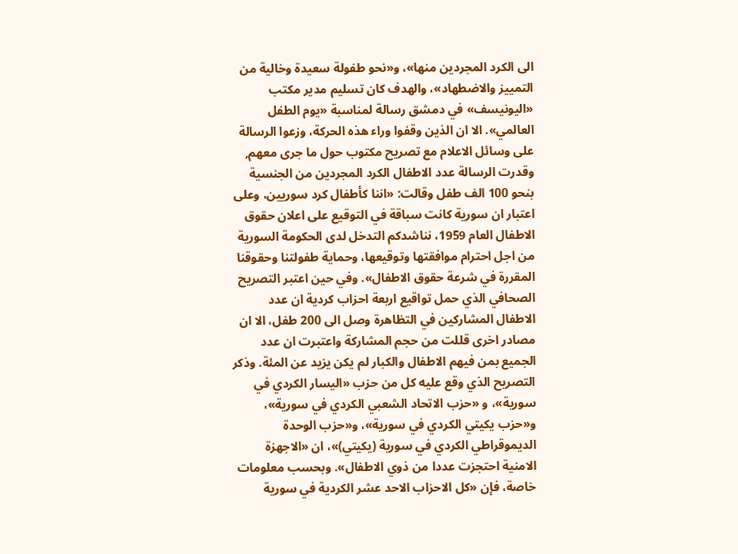الى الكرد المجردين منها»، و«نحو طفولة سعيدة وخالية من التمييز والاضطهاد»، والهدف كان تسليم مدير مكتب «اليونيسف» في دمشق رسالة لمناسبة «يوم الطفل العالمي». الا ان الذين وقفوا وراء هذه الحركة، وزعوا الرسالة على وسائل الاعلام مع تصريح مكتوب حول ما جرى معهم, وقدرت الرسالة عدد الاطفال الكرد المجردين من الجنسية بنحو 100 الف طفل وقالت: «اننا كأطفال كرد سوريين، وعلى اعتبار ان سورية كانت سباقة في التوقيع على اعلان حقوق الاطفال العام 1959، نناشدكم التدخل لدى الحكومة السورية من اجل احترام موافقتها وتوقيعها، وحماية طفولتنا وحقوقنا المقررة في شرعة حقوق الاطفال». وفي حين اعتبر التصريح الصحافي الذي حمل تواقيع اربعة احزاب كردية ان عدد الاطفال المشاركين في التظاهرة وصل الى 200 طفل، الا ان مصادر اخرى قللت من حجم المشاركة واعتبرت ان عدد الجميع بمن فيهم الاطفال والكبار لم يكن يزيد عن المئة. وذكر التصريح الذي وقع عليه كل من حزب «اليسار الكردي في سورية»، و «حزب الاتحاد الشعبي الكردي في سورية»، و«حزب يكيتي الكردي في سورية»، و«حزب الوحدة الديموقراطي الكردي في سورية (يكيتي)»، ان «الاجهزة الامنية احتجزت عددا من ذوي الاطفال». وبحسب معلومات خاصة، فإن «كل الاحزاب الاحد عشر الكردية في سورية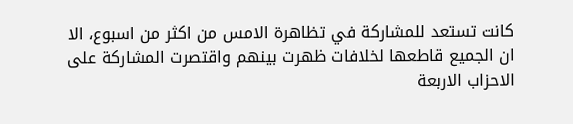كانت تستعد للمشاركة في تظاهرة الامس من اكثر من اسبوع، الا ان الجميع قاطعها لخلافات ظهرت بينهم واقتصرت المشاركة على الاحزاب الاربعة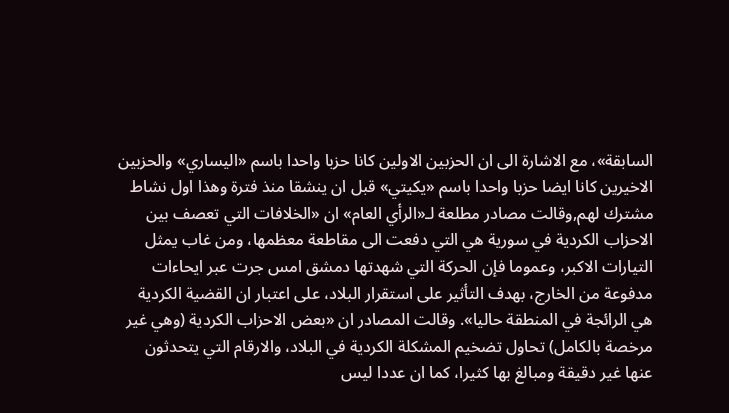السابقة»، مع الاشارة الى ان الحزبين الاولين كانا حزبا واحدا باسم «اليساري» والحزبين الاخيرين كانا ايضا حزبا واحدا باسم «يكيتي» قبل ان ينشقا منذ فترة وهذا اول نشاط مشترك لهم,وقالت مصادر مطلعة لـ«الرأي العام» ان «الخلافات التي تعصف بين الاحزاب الكردية في سورية هي التي دفعت الى مقاطعة معظمها، ومن غاب يمثل التيارات الاكبر، وعموما فإن الحركة التي شهدتها دمشق امس جرت عبر ايحاءات مدفوعة من الخارج، بهدف التأثير على استقرار البلاد، على اعتبار ان القضية الكردية هي الرائجة في المنطقة حاليا». وقالت المصادر ان «بعض الاحزاب الكردية (وهي غير مرخصة بالكامل) تحاول تضخيم المشكلة الكردية في البلاد، والارقام التي يتحدثون عنها غير دقيقة ومبالغ بها كثيرا، كما ان عددا ليس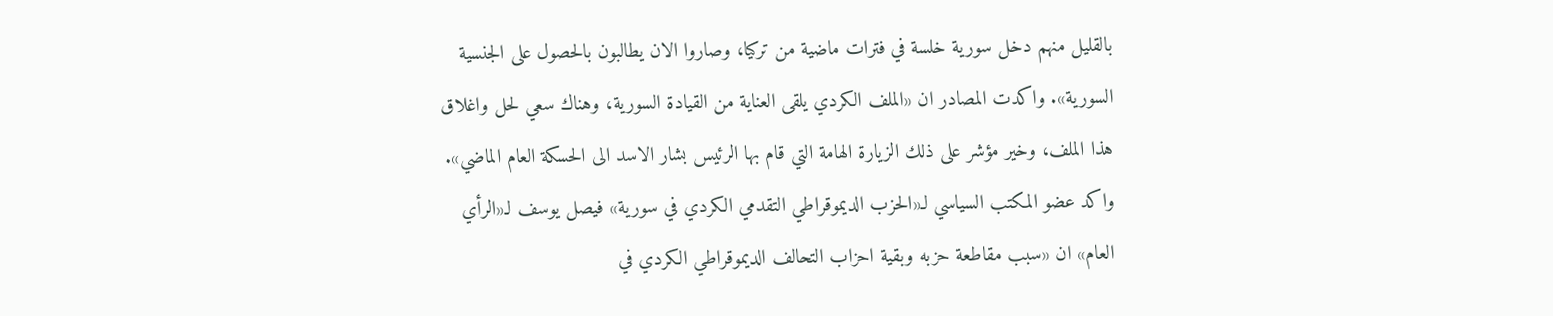بالقليل منهم دخل سورية خلسة في فترات ماضية من تركيا، وصاروا الان يطالبون بالحصول على الجنسية السورية». واكدت المصادر ان «الملف الكردي يلقى العناية من القيادة السورية، وهناك سعي لحل واغلاق هذا الملف، وخير مؤشر على ذلك الزيارة الهامة التي قام بها الرئيس بشار الاسد الى الحسكة العام الماضي». واكد عضو المكتب السياسي لـ«الحزب الديموقراطي التقدمي الكردي في سورية» فيصل يوسف لـ«الرأي العام» ان «سبب مقاطعة حزبه وبقية احزاب التحالف الديموقراطي الكردي في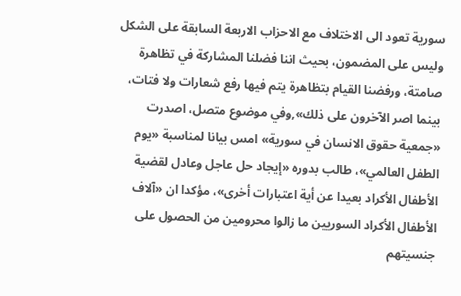سورية تعود الى الاختلاف مع الاحزاب الاربعة السابقة على الشكل وليس على المضمون، بحيث اننا فضلنا المشاركة في تظاهرة صامتة، ورفضنا القيام بتظاهرة يتم فيها رفع شعارات ولا فتات، بينما اصر الآخرون على ذلك»,وفي موضوع متصل، اصدرت «جمعية حقوق الانسان في سورية» امس بيانا لمناسبة «يوم الطفل العالمي»، طالب بدوره «إيجاد حل عاجل وعادل لقضية الأطفال الأكراد بعيدا عن أية اعتبارات أخرى»، مؤكدا ان «آلاف الأطفال الأكراد السوريين ما زالوا محرومين من الحصول على جنسيتهم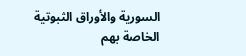السورية والأوراق الثبوتية الخاصة بهم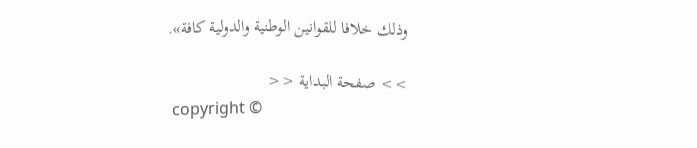وذلك خلافا للقوانين الوطنية والدولية كافة».

>> صفحة البداية <<
 copyright ©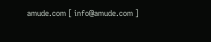amude.com [ info@amude.com ]